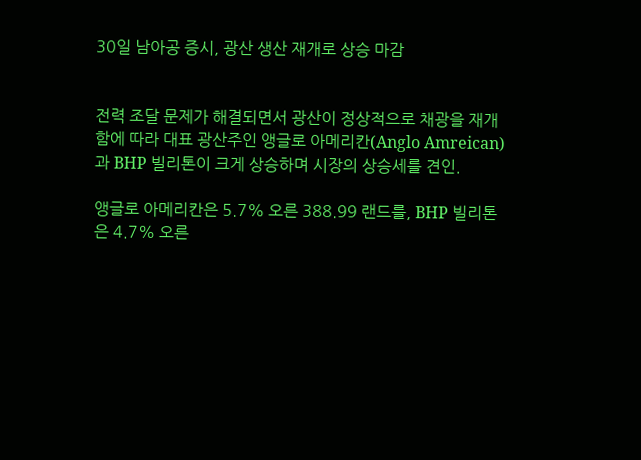30일 남아공 증시, 광산 생산 재개로 상승 마감


전력 조달 문제가 해결되면서 광산이 정상적으로 채광을 재개함에 따라 대표 광산주인 앵글로 아메리칸(Anglo Amreican)과 BHP 빌리톤이 크게 상승하며 시장의 상승세를 견인.

앵글로 아메리칸은 5.7% 오른 388.99 랜드를, BHP 빌리톤은 4.7% 오른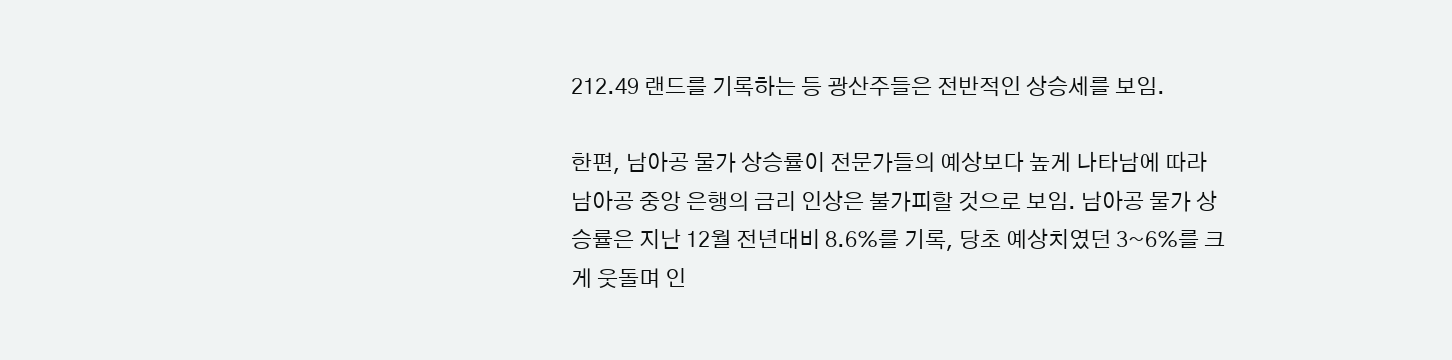212.49 랜드를 기록하는 등 광산주들은 전반적인 상승세를 보임.

한편, 남아공 물가 상승률이 전문가들의 예상보다 높게 나타남에 따라 남아공 중앙 은행의 금리 인상은 불가피할 것으로 보임. 남아공 물가 상승률은 지난 12월 전년대비 8.6%를 기록, 당초 예상치였던 3~6%를 크게 웃돌며 인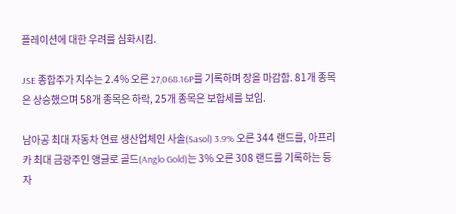플레이션에 대한 우려를 심화시킴.

JSE 종합주가 지수는 2.4% 오른 27,068.16P를 기록하며 장을 마감함. 81개 종목은 상승했으며 58개 종목은 하락, 25개 종목은 보합세를 보임.

남아공 최대 자동차 연료 생산업체인 사솔(Sasol) 3.9% 오른 344 랜드를, 아프리카 최대 금광주인 앵글로 골드(Anglo Gold)는 3% 오른 308 랜드를 기록하는 등 자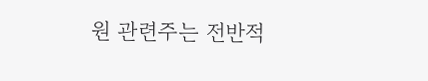원 관련주는 전반적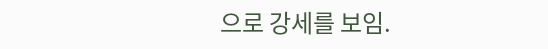으로 강세를 보임.